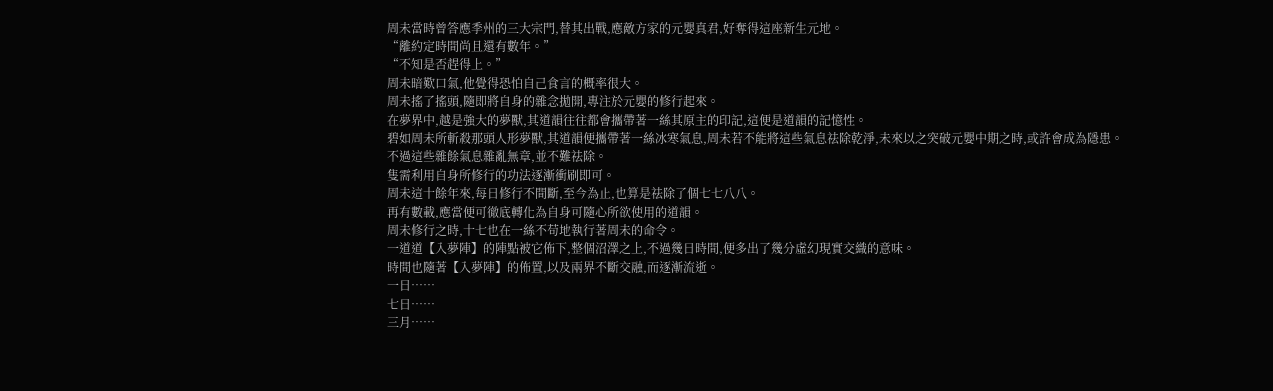周未當時曾答應季州的三大宗門,替其出戰,應敵方家的元嬰真君,好奪得這座新生元地。
“離約定時間尚且還有數年。”
“不知是否趕得上。”
周未暗歎口氣,他覺得恐怕自己食言的概率很大。
周未搖了搖頭,隨即將自身的雜念拋開,專注於元嬰的修行起來。
在夢界中,越是強大的夢獸,其道韻往往都會攜帶著一絲其原主的印記,這便是道韻的記憶性。
碧如周未所斬殺那頭人形夢獸,其道韻便攜帶著一絲冰寒氣息,周未若不能將這些氣息祛除乾淨,未來以之突破元嬰中期之時,或許會成為隱患。
不過這些雜餘氣息雜亂無章,並不難祛除。
隻需利用自身所修行的功法逐漸衝刷即可。
周未這十餘年來,每日修行不間斷,至今為止,也算是祛除了個七七八八。
再有數載,應當便可徹底轉化為自身可隨心所欲使用的道韻。
周未修行之時,十七也在一絲不苟地執行著周未的命令。
一道道【入夢陣】的陣點被它佈下,整個沼澤之上,不過幾日時間,便多出了幾分虛幻現實交織的意味。
時間也隨著【入夢陣】的佈置,以及兩界不斷交融,而逐漸流逝。
一日……
七日……
三月……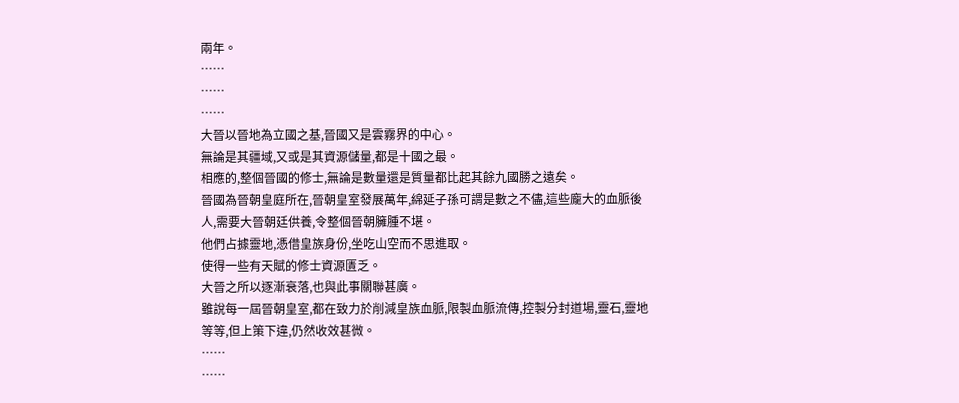兩年。
……
……
……
大晉以晉地為立國之基,晉國又是雲霧界的中心。
無論是其疆域,又或是其資源儲量,都是十國之最。
相應的,整個晉國的修士,無論是數量還是質量都比起其餘九國勝之遠矣。
晉國為晉朝皇庭所在,晉朝皇室發展萬年,綿延子孫可謂是數之不儘,這些龐大的血脈後人,需要大晉朝廷供養,令整個晉朝臃腫不堪。
他們占據靈地,憑借皇族身份,坐吃山空而不思進取。
使得一些有天賦的修士資源匱乏。
大晉之所以逐漸衰落,也與此事關聯甚廣。
雖說每一屆晉朝皇室,都在致力於削減皇族血脈,限製血脈流傳,控製分封道場,靈石,靈地等等,但上策下違,仍然收效甚微。
……
……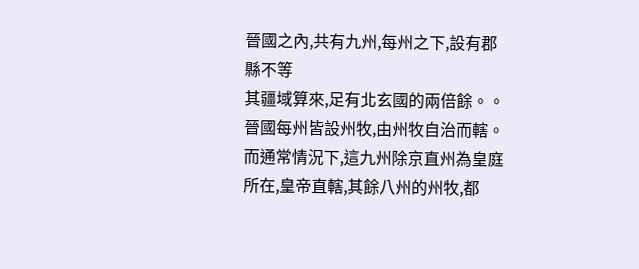晉國之內,共有九州,每州之下,設有郡縣不等
其疆域算來,足有北玄國的兩倍餘。。
晉國每州皆設州牧,由州牧自治而轄。
而通常情況下,這九州除京直州為皇庭所在,皇帝直轄,其餘八州的州牧,都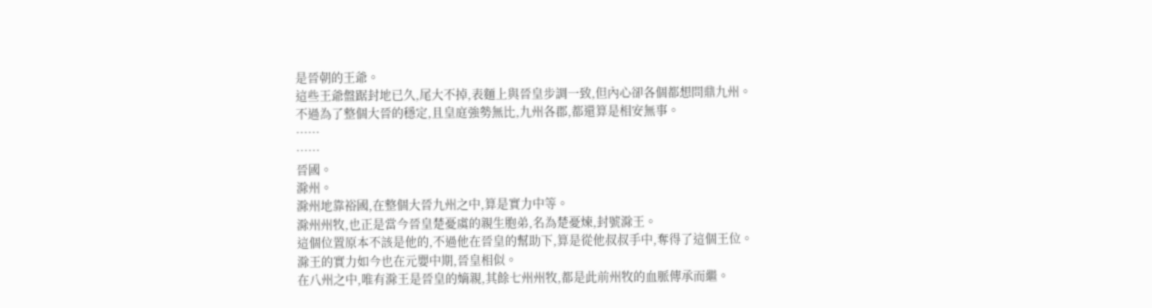是晉朝的王爺。
這些王爺盤踞封地已久,尾大不掉,表麵上與晉皇步調一致,但內心卻各個都想問鼎九州。
不過為了整個大晉的穩定,且皇庭強勢無比,九州各郡,都還算是相安無事。
……
……
晉國。
滁州。
滁州地靠裕國,在整個大晉九州之中,算是實力中等。
滁州州牧,也正是當今晉皇楚憂虞的親生胞弟,名為楚憂煉,封號滁王。
這個位置原本不該是他的,不過他在晉皇的幫助下,算是從他叔叔手中,奪得了這個王位。
滁王的實力如今也在元嬰中期,晉皇相似。
在八州之中,唯有滁王是晉皇的嫡親,其餘七州州牧,都是此前州牧的血脈傳承而繼。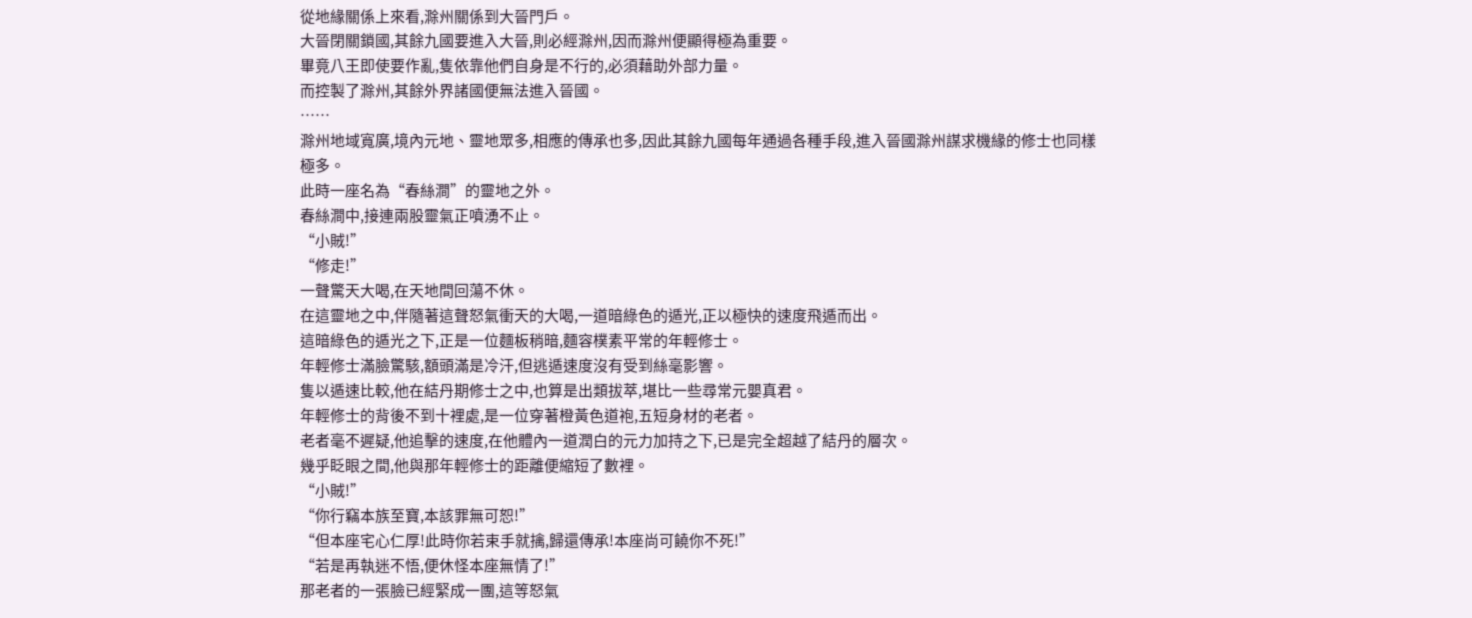從地緣關係上來看,滁州關係到大晉門戶。
大晉閉關鎖國,其餘九國要進入大晉,則必經滁州,因而滁州便顯得極為重要。
畢竟八王即使要作亂,隻依靠他們自身是不行的,必須藉助外部力量。
而控製了滁州,其餘外界諸國便無法進入晉國。
……
滁州地域寬廣,境內元地、靈地眾多,相應的傳承也多,因此其餘九國每年通過各種手段,進入晉國滁州謀求機緣的修士也同樣極多。
此時一座名為“春絲澗”的靈地之外。
春絲澗中,接連兩股靈氣正噴湧不止。
“小賊!”
“修走!”
一聲驚天大喝,在天地間回蕩不休。
在這靈地之中,伴隨著這聲怒氣衝天的大喝,一道暗綠色的遁光,正以極快的速度飛遁而出。
這暗綠色的遁光之下,正是一位麵板稍暗,麵容樸素平常的年輕修士。
年輕修士滿臉驚駭,額頭滿是冷汗,但逃遁速度沒有受到絲毫影響。
隻以遁速比較,他在結丹期修士之中,也算是出類拔萃,堪比一些尋常元嬰真君。
年輕修士的背後不到十裡處,是一位穿著橙黃色道袍,五短身材的老者。
老者毫不遲疑,他追擊的速度,在他體內一道潤白的元力加持之下,已是完全超越了結丹的層次。
幾乎眨眼之間,他與那年輕修士的距離便縮短了數裡。
“小賊!”
“你行竊本族至寶,本該罪無可恕!”
“但本座宅心仁厚!此時你若束手就擒,歸還傳承!本座尚可饒你不死!”
“若是再執迷不悟,便休怪本座無情了!”
那老者的一張臉已經緊成一團,這等怒氣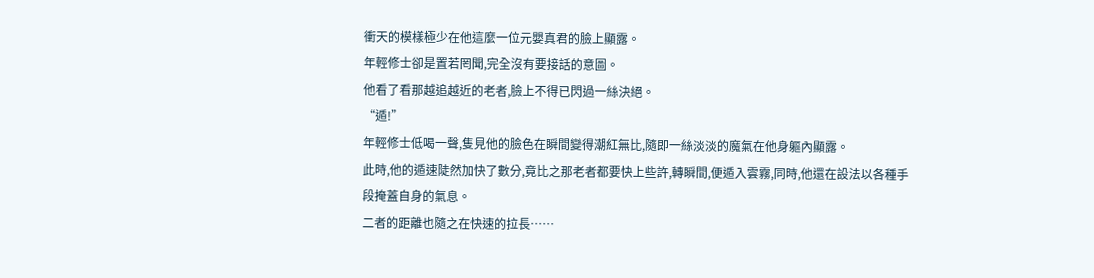衝天的模樣極少在他這麼一位元嬰真君的臉上顯露。
年輕修士卻是置若罔聞,完全沒有要接話的意圖。
他看了看那越追越近的老者,臉上不得已閃過一絲決絕。
“遁!”
年輕修士低喝一聲,隻見他的臉色在瞬間變得潮紅無比,隨即一絲淡淡的魔氣在他身軀內顯露。
此時,他的遁速陡然加快了數分,竟比之那老者都要快上些許,轉瞬間,便遁入雲霧,同時,他還在設法以各種手段掩蓋自身的氣息。
二者的距離也隨之在快速的拉長……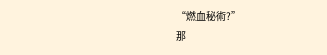“燃血秘術?”
那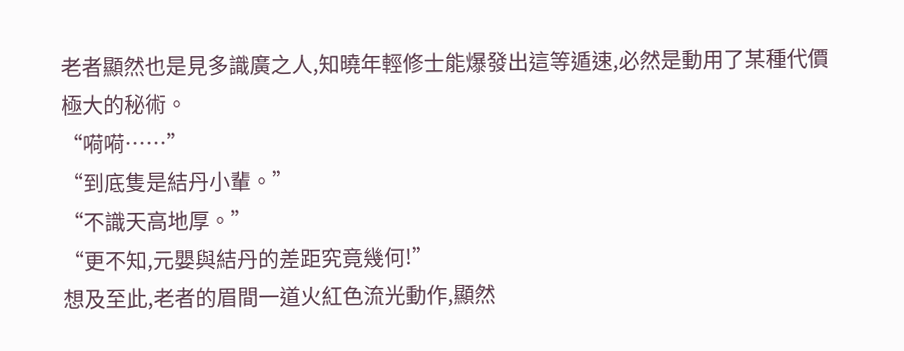老者顯然也是見多識廣之人,知曉年輕修士能爆發出這等遁速,必然是動用了某種代價極大的秘術。
“嗬嗬……”
“到底隻是結丹小輩。”
“不識天高地厚。”
“更不知,元嬰與結丹的差距究竟幾何!”
想及至此,老者的眉間一道火紅色流光動作,顯然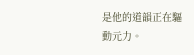是他的道韻正在驅動元力。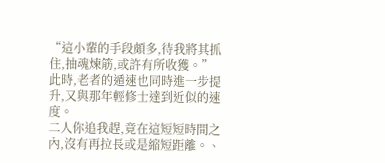“這小輩的手段頗多,待我將其抓住,抽魂煉筋,或許有所收獲。”
此時,老者的遁速也同時進一步提升,又與那年輕修士達到近似的速度。
二人你追我趕,竟在這短短時間之內,沒有再拉長或是縮短距離。、